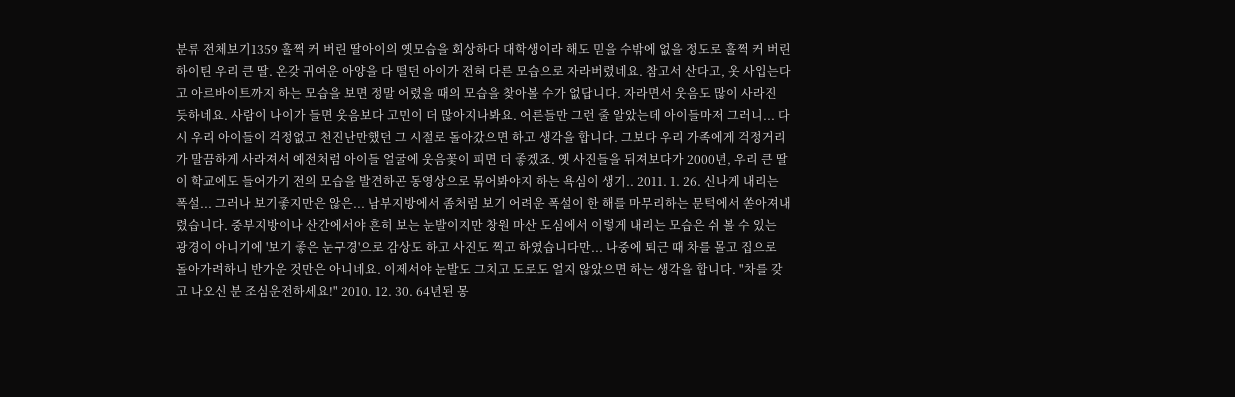분류 전체보기1359 훌쩍 커 버린 딸아이의 옛모습을 회상하다 대학생이라 해도 믿을 수밖에 없을 정도로 훌쩍 커 버린 하이틴 우리 큰 딸. 온갖 귀여운 아양을 다 떨던 아이가 전혀 다른 모습으로 자라버렸네요. 참고서 산다고, 옷 사입는다고 아르바이트까지 하는 모습을 보면 정말 어렸을 때의 모습을 찾아볼 수가 없답니다. 자라면서 웃음도 많이 사라진 듯하네요. 사람이 나이가 들면 웃음보다 고민이 더 많아지나봐요. 어른들만 그런 줄 알았는데 아이들마저 그러니... 다시 우리 아이들이 걱정없고 천진난만했던 그 시절로 돌아갔으면 하고 생각을 합니다. 그보다 우리 가족에게 걱정거리가 말끔하게 사라져서 예전처럼 아이들 얼굴에 웃음꽃이 피면 더 좋겠죠. 옛 사진들을 뒤져보다가 2000년, 우리 큰 딸이 학교에도 들어가기 전의 모습을 발견하곤 동영상으로 묶어봐야지 하는 욕심이 생기.. 2011. 1. 26. 신나게 내리는 폭설... 그러나 보기좋지만은 않은... 남부지방에서 좀처럼 보기 어려운 폭설이 한 해를 마무리하는 문턱에서 쏟아져내렸습니다. 중부지방이나 산간에서야 흔히 보는 눈발이지만 창원 마산 도심에서 이렇게 내리는 모습은 쉬 볼 수 있는 광경이 아니기에 '보기 좋은 눈구경'으로 감상도 하고 사진도 찍고 하였습니다만... 나중에 퇴근 때 차를 몰고 집으로 돌아가려하니 반가운 것만은 아니네요. 이제서야 눈발도 그치고 도로도 얼지 않았으면 하는 생각을 합니다. "차를 갖고 나오신 분 조심운전하세요!" 2010. 12. 30. 64년된 몽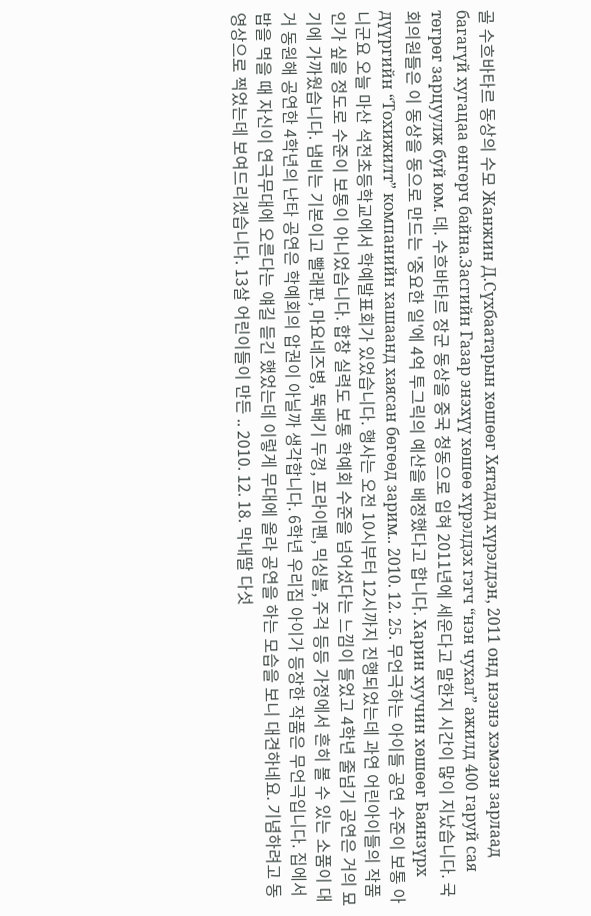골 수흐바타르 동상의 수모 Жанжин Д.Сүхбаатарын хөшөөг Хятадад хүрэлдэн, 2011 онд нээнэ хэмээн зарлаад багагүй хугацаа өнгөрч байна.Засгийн Газар энэхүү хөшөө хүрэлдэх гэгч “нэн чухал” ажилд 400 гаруй сая төгрөг зарцуулж буй юм. 데. 수흐바타르 장군 동상을 중국 청동으로 입혀 2011년에 세운다고 말한지 시간이 많이 지났습니다. 국회의원들은 이 동상을 동으로 만드는 '중요한 일'에 4억 투그릭의 예산을 배정했다고 합니다. Харин хуучин хөшөөг Баянзүрх дүүргийн “Тохижилт” компанийн хашаанд хаясан бөгөөд зарим.. 2010. 12. 25. 무언극하는 아이들 공연 수준이 보통 아니군요 오늘 마산 석전초등학교에서 학예발표회가 있었습니다. 행사는 오전 10시부터 12시까지 진행되었는데 과연 어린아이들의 작품인가 싶을 정도로 수준이 보통이 아니었습니다. 합창 실력도 보통 학예회 수준을 넘어섰다는 느낌이 들었고 4학년 줄넘기 공연은 거의 묘기에 가까웠습니다. 냄비는 기본이고 빨래판, 마요네즈병, 뚝배기 두껑, 프라이팬, 믹싱볼, 주걱 등등 가정에서 흔히 볼 수 있는 소품이 대거 동원해 공연한 4학년의 난타 공연은 학예회의 압권이 아닐까 생각합니다. 6학년 우리집 아이가 등장한 작품은 무언극입니다. 집에서 밥을 먹을 때 자신이 연극무대에 오른다는 얘길 듣긴 했었는데 이렇게 무대에 올라 공연을 하는 모습을 보니 대견하네요. 기념하려고 동영상으로 찍었는데 보여드리겠습니다. 13살 어린이들이 만든 .. 2010. 12. 18. 막내딸 다섯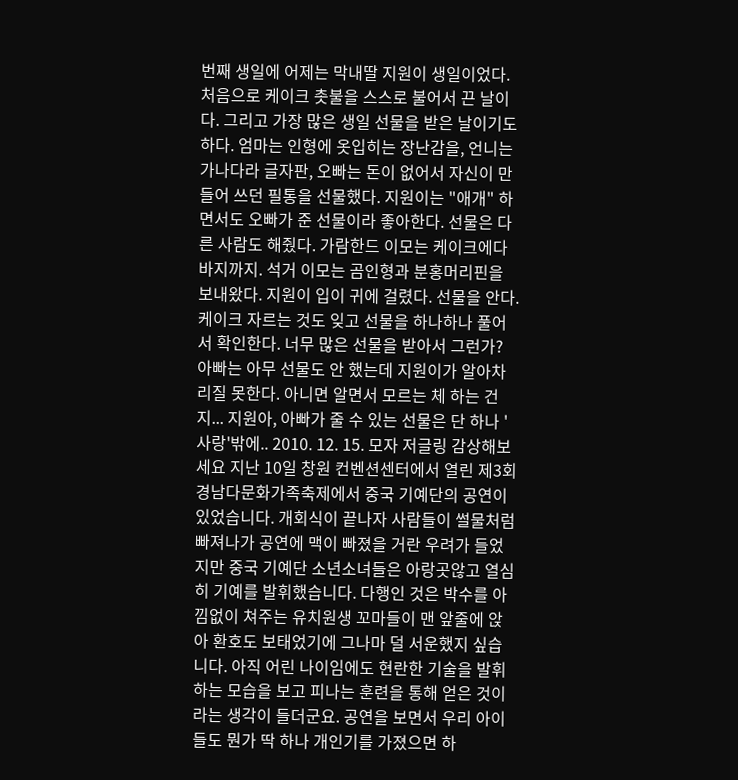번째 생일에 어제는 막내딸 지원이 생일이었다. 처음으로 케이크 촛불을 스스로 불어서 끈 날이다. 그리고 가장 많은 생일 선물을 받은 날이기도 하다. 엄마는 인형에 옷입히는 장난감을, 언니는 가나다라 글자판, 오빠는 돈이 없어서 자신이 만들어 쓰던 필통을 선물했다. 지원이는 "애개" 하면서도 오빠가 준 선물이라 좋아한다. 선물은 다른 사람도 해줬다. 가람한드 이모는 케이크에다 바지까지. 석거 이모는 곰인형과 분홍머리핀을 보내왔다. 지원이 입이 귀에 걸렸다. 선물을 안다. 케이크 자르는 것도 잊고 선물을 하나하나 풀어서 확인한다. 너무 많은 선물을 받아서 그런가? 아빠는 아무 선물도 안 했는데 지원이가 알아차리질 못한다. 아니면 알면서 모르는 체 하는 건지... 지원아, 아빠가 줄 수 있는 선물은 단 하나 '사랑'밖에.. 2010. 12. 15. 모자 저글링 감상해보세요 지난 10일 창원 컨벤션센터에서 열린 제3회 경남다문화가족축제에서 중국 기예단의 공연이 있었습니다. 개회식이 끝나자 사람들이 썰물처럼 빠져나가 공연에 맥이 빠졌을 거란 우려가 들었지만 중국 기예단 소년소녀들은 아랑곳않고 열심히 기예를 발휘했습니다. 다행인 것은 박수를 아낌없이 쳐주는 유치원생 꼬마들이 맨 앞줄에 앉아 환호도 보태었기에 그나마 덜 서운했지 싶습니다. 아직 어린 나이임에도 현란한 기술을 발휘하는 모습을 보고 피나는 훈련을 통해 얻은 것이라는 생각이 들더군요. 공연을 보면서 우리 아이들도 뭔가 딱 하나 개인기를 가졌으면 하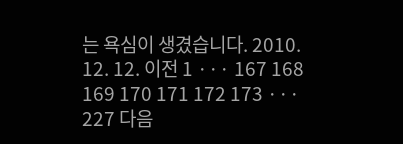는 욕심이 생겼습니다. 2010. 12. 12. 이전 1 ··· 167 168 169 170 171 172 173 ··· 227 다음